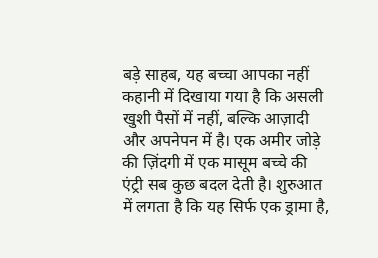बड़े साहब, यह बच्चा आपका नहीं कहानी में दिखाया गया है कि असली खुशी पैसों में नहीं, बल्कि आज़ादी और अपनेपन में है। एक अमीर जोड़े की ज़िंदगी में एक मासूम बच्चे की एंट्री सब कुछ बदल देती है। शुरुआत में लगता है कि यह सिर्फ एक ड्रामा है,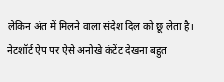लेकिन अंत में मिलने वाला संदेश दिल को छू लेता है। नेटशॉर्ट ऐप पर ऐसे अनोखे कंटेंट देखना बहुत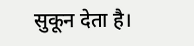सुकून देता है।